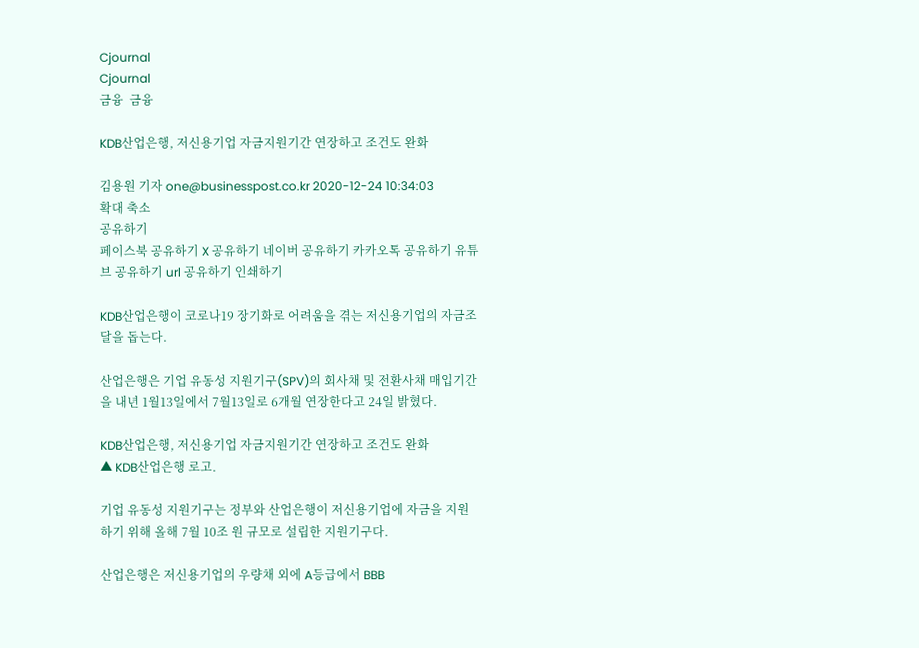Cjournal
Cjournal
금융  금융

KDB산업은행, 저신용기업 자금지원기간 연장하고 조건도 완화

김용원 기자 one@businesspost.co.kr 2020-12-24 10:34:03
확대 축소
공유하기
페이스북 공유하기 X 공유하기 네이버 공유하기 카카오톡 공유하기 유튜브 공유하기 url 공유하기 인쇄하기

KDB산업은행이 코로나19 장기화로 어려움을 겪는 저신용기업의 자금조달을 돕는다.

산업은행은 기업 유동성 지원기구(SPV)의 회사채 및 전환사채 매입기간을 내년 1월13일에서 7월13일로 6개월 연장한다고 24일 밝혔다.

KDB산업은행, 저신용기업 자금지원기간 연장하고 조건도 완화
▲ KDB산업은행 로고.

기업 유동성 지원기구는 정부와 산업은행이 저신용기업에 자금을 지원하기 위해 올해 7월 10조 원 규모로 설립한 지원기구다.

산업은행은 저신용기업의 우량채 외에 A등급에서 BBB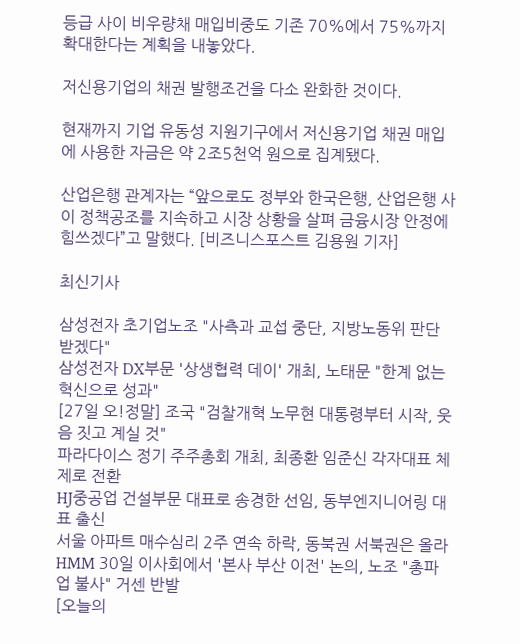등급 사이 비우량채 매입비중도 기존 70%에서 75%까지 확대한다는 계획을 내놓았다.

저신용기업의 채권 발행조건을 다소 완화한 것이다.

현재까지 기업 유동성 지원기구에서 저신용기업 채권 매입에 사용한 자금은 약 2조5천억 원으로 집계됐다.

산업은행 관계자는 “앞으로도 정부와 한국은행, 산업은행 사이 정책공조를 지속하고 시장 상황을 살펴 금융시장 안정에 힘쓰겠다”고 말했다. [비즈니스포스트 김용원 기자]

최신기사

삼성전자 초기업노조 "사측과 교섭 중단, 지방노동위 판단 받겠다"
삼성전자 DX부문 '상생협력 데이' 개최, 노태문 "한계 없는 혁신으로 성과"
[27일 오!정말] 조국 "검찰개혁 노무현 대통령부터 시작, 웃음 짓고 계실 것"
파라다이스 정기 주주총회 개최, 최종환 임준신 각자대표 체제로 전환
HJ중공업 건설부문 대표로 송경한 선임, 동부엔지니어링 대표 출신
서울 아파트 매수심리 2주 연속 하락, 동북권 서북권은 올라
HMM 30일 이사회에서 '본사 부산 이전' 논의, 노조 "총파업 불사" 거센 반발
[오늘의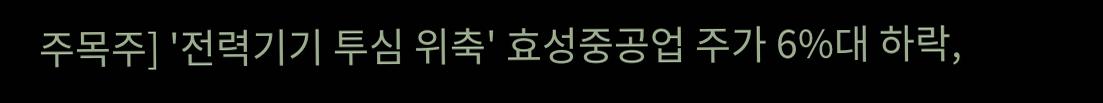주목주] '전력기기 투심 위축' 효성중공업 주가 6%대 하락,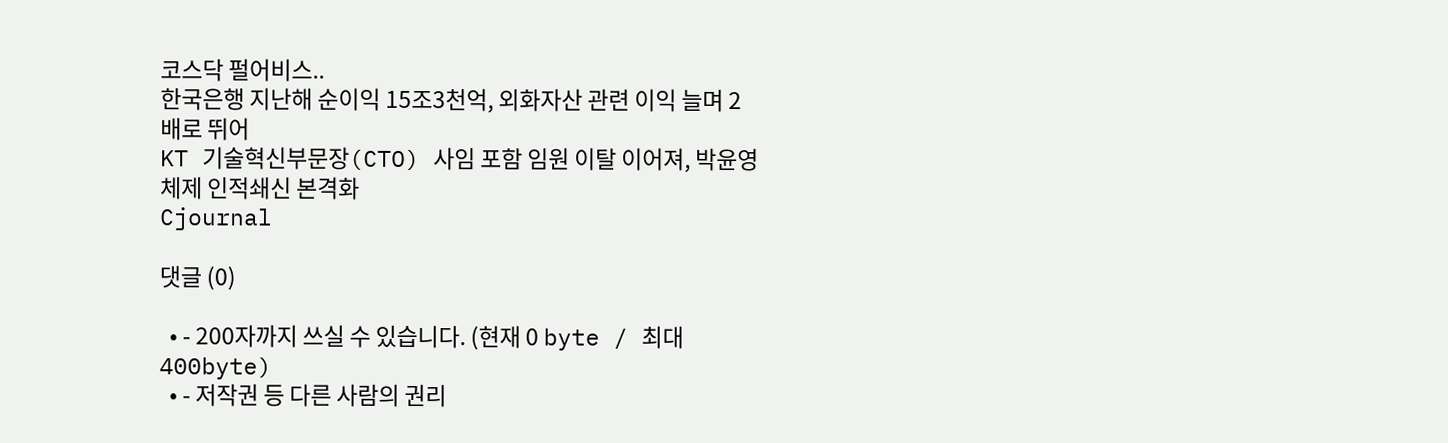코스닥 펄어비스..
한국은행 지난해 순이익 15조3천억, 외화자산 관련 이익 늘며 2배로 뛰어
KT 기술혁신부문장(CTO) 사임 포함 임원 이탈 이어져, 박윤영 체제 인적쇄신 본격화
Cjournal

댓글 (0)

  • - 200자까지 쓰실 수 있습니다. (현재 0 byte / 최대 400byte)
  • - 저작권 등 다른 사람의 권리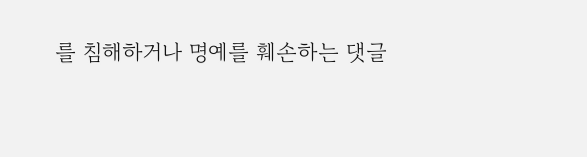를 침해하거나 명예를 훼손하는 댓글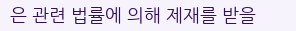은 관련 법률에 의해 제재를 받을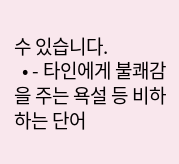수 있습니다.
  • - 타인에게 불쾌감을 주는 욕설 등 비하하는 단어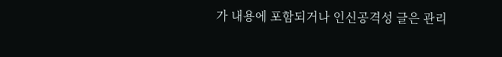가 내용에 포함되거나 인신공격성 글은 관리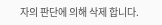자의 판단에 의해 삭제 합니다.